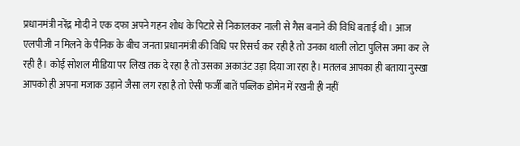प्रधानमंत्री नरेंद्र मोदी ने एक दफा अपने गहन शोध के पिटारे से निकालकर नाली से गैस बनाने की विधि बताई थी। आज एलपीजी न मिलने के पैनिक के बीच जनता प्रधानमंत्री की विधि पर रिसर्च कर रही है तो उनका थाली लोटा पुलिस जमा कर ले रही है। कोई सोशल मीडिया पर लिख तक दे रहा है तो उसका अकाउंट उड़ा दिया जा रहा है। मतलब आपका ही बताया नुस्खा आपको ही अपना मजाक उड़ाने जैसा लग रहा है तो ऐसी फर्जी बातें पब्लिक डोमेन में रखनी ही नहीं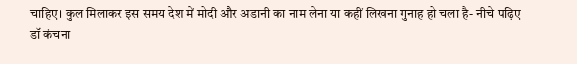चाहिए। कुल मिलाकर इस समय देश में मोदी और अडानी का नाम लेना या कहीं लिखना गुनाह हो चला है- नीचे पढ़िए
डॉ कंचना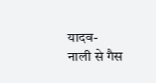यादव-
नाली से गैस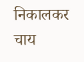निकालकर चाय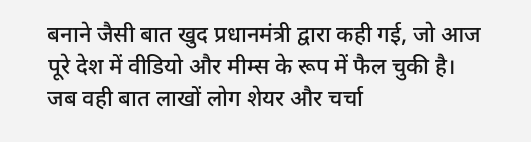बनाने जैसी बात खुद प्रधानमंत्री द्वारा कही गई, जो आज पूरे देश में वीडियो और मीम्स के रूप में फैल चुकी है। जब वही बात लाखों लोग शेयर और चर्चा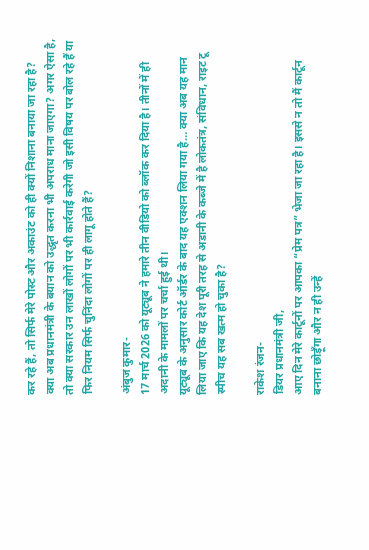कर रहे हैं, तो सिर्फ मेरे पोस्ट और अकाउंट को ही क्यों निशाना बनाया जा रहा है?
क्या अब प्रधानमंत्री के बयान को उद्धृत करना भी अपराध माना जाएगा? अगर ऐसा है, तो क्या सरकार उन लाखों लोगों पर भी कार्रवाई करेगी जो इसी विषय पर बोल रहे हैं या फिर नियम सिर्फ चुनिंदा लोगों पर ही लागू होते हैं?

अंबुज कुमार-
17 मार्च 2026 को यूट्यूब ने हमारे तीन वीडियो को ब्लॉक कर दिया है। तीनों में ही अदानी के मामलों पर चर्चा हुई थी।
यूट्यूब के अनुसार कोर्ट ऑर्डर के बाद यह एक्शन लिया गया है… क्या अब यह मान लिया जाए कि यह देश पूरी तरह से अडानी के कब्जे में है लोकतंत्र, संविधान, राइट टू स्पीच यह सब खत्म हो चुका है?

राकेश रंजन-
डियर प्रधानमंत्री जी,
आए दिन मेरे कार्टूनों पर आपका “प्रेम पत्र” भेजा जा रहा है। इससे न तो मैं कार्टून बनाना छोड़ूँगा और न ही उन्हें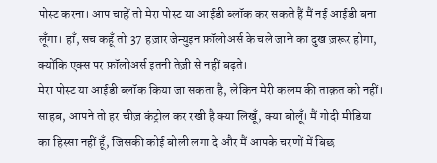पोस्ट करना। आप चाहें तो मेरा पोस्ट या आईडी ब्लॉक कर सकते हैं मैं नई आईडी बना लूँगा। हाँ, सच कहूँ तो 37 हज़ार जेन्युइन फ़ॉलोअर्स के चले जाने का दुख ज़रूर होगा, क्योंकि एक्स पर फ़ॉलोअर्स इतनी तेज़ी से नहीं बढ़ते।
मेरा पोस्ट या आईडी ब्लॉक किया जा सकता है, लेकिन मेरी कलम की ताक़त को नहीं। साहब, आपने तो हर चीज़ कंट्रोल कर रखी है क्या लिखूँ, क्या बोलूँ। मैं गोदी मीडिया का हिस्सा नहीं हूँ, जिसकी कोई बोली लगा दे और मैं आपके चरणों में बिछ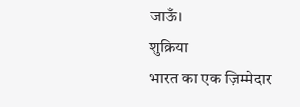जाऊँ।
शुक्रिया
भारत का एक ज़िम्मेदार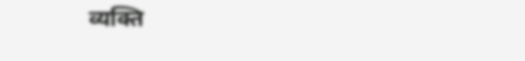व्यक्ति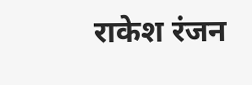राकेश रंजन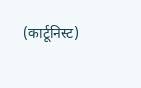(कार्टूनिस्ट)